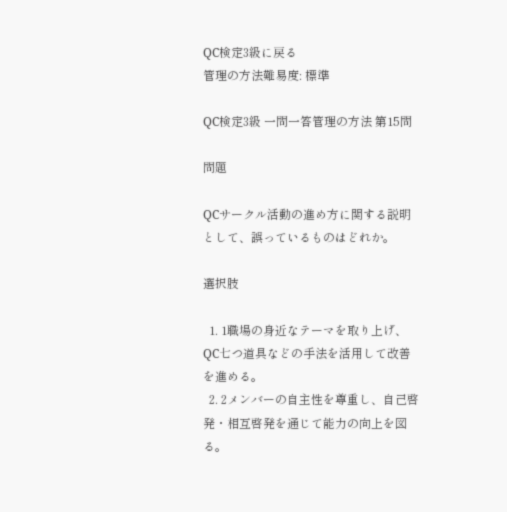QC検定3級に戻る
管理の方法難易度: 標準

QC検定3級 一問一答管理の方法 第15問

問題

QCサークル活動の進め方に関する説明として、誤っているものはどれか。

選択肢

  1. 1職場の身近なテーマを取り上げ、QC七つ道具などの手法を活用して改善を進める。
  2. 2メンバーの自主性を尊重し、自己啓発・相互啓発を通じて能力の向上を図る。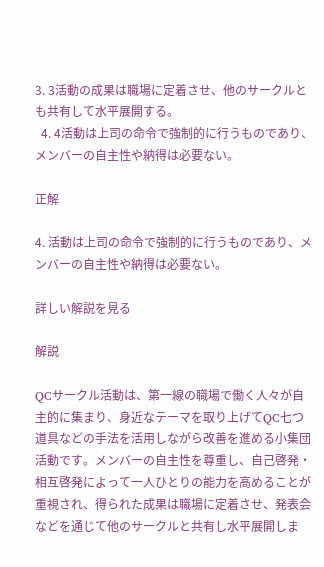3. 3活動の成果は職場に定着させ、他のサークルとも共有して水平展開する。
  4. 4活動は上司の命令で強制的に行うものであり、メンバーの自主性や納得は必要ない。

正解

4. 活動は上司の命令で強制的に行うものであり、メンバーの自主性や納得は必要ない。

詳しい解説を見る

解説

QCサークル活動は、第一線の職場で働く人々が自主的に集まり、身近なテーマを取り上げてQC七つ道具などの手法を活用しながら改善を進める小集団活動です。メンバーの自主性を尊重し、自己啓発・相互啓発によって一人ひとりの能力を高めることが重視され、得られた成果は職場に定着させ、発表会などを通じて他のサークルと共有し水平展開しま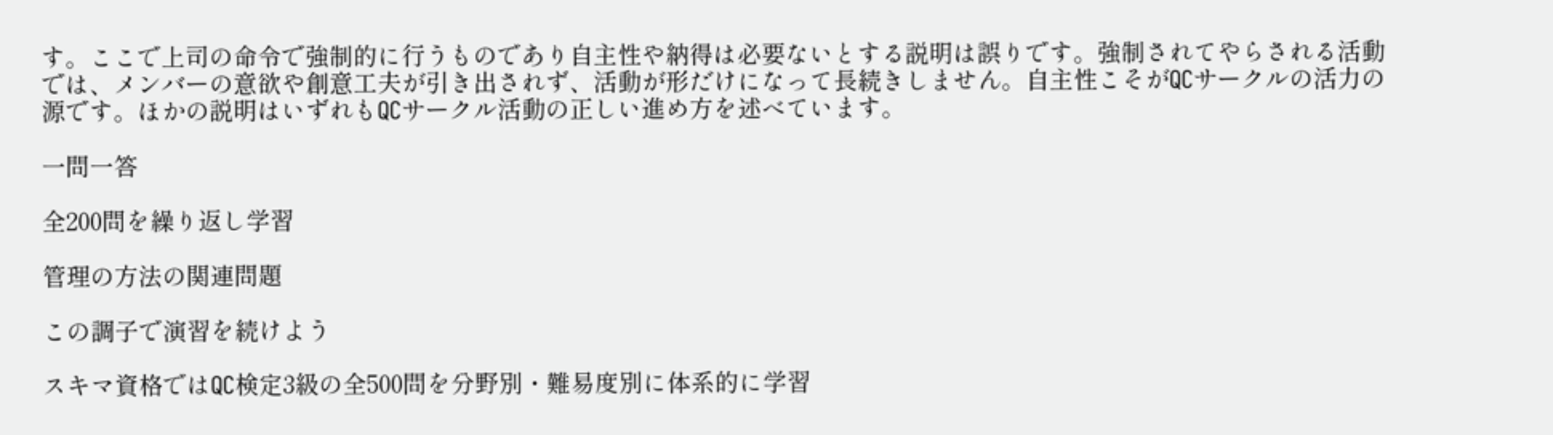す。ここで上司の命令で強制的に行うものであり自主性や納得は必要ないとする説明は誤りです。強制されてやらされる活動では、メンバーの意欲や創意工夫が引き出されず、活動が形だけになって長続きしません。自主性こそがQCサークルの活力の源です。ほかの説明はいずれもQCサークル活動の正しい進め方を述べています。

一問一答

全200問を繰り返し学習

管理の方法の関連問題

この調子で演習を続けよう

スキマ資格ではQC検定3級の全500問を分野別・難易度別に体系的に学習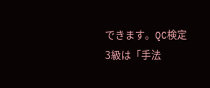できます。QC検定3級は「手法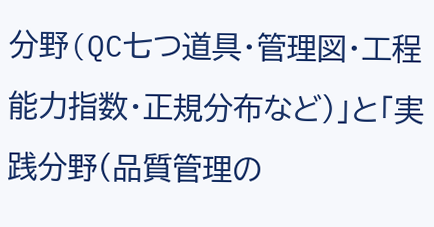分野(QC七つ道具・管理図・工程能力指数・正規分布など)」と「実践分野(品質管理の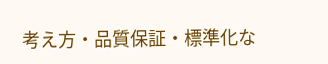考え方・品質保証・標準化な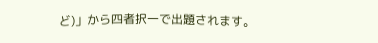ど)」から四者択一で出題されます。